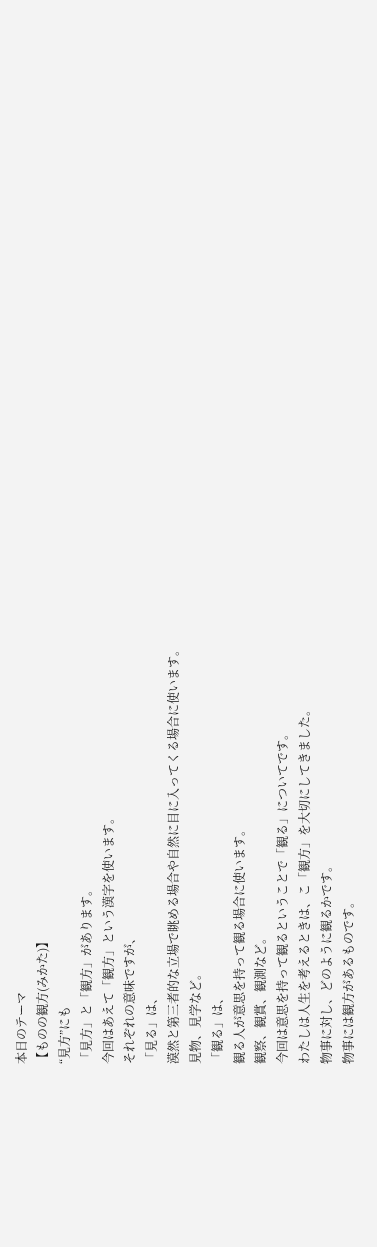本日のテーマ
【ものの観方(みかた)】
“見方”にも
「見方」と「観方」があります。
今回はあえて「観方」という漢字を使います。
それぞれの意味ですが、
「見る」は、
漠然と第三者的な立場で眺める場合や自然に目に入ってくる場合に使います。
見物、見学など。
「観る」は、
観る人が意思を持って観る場合に使います。
観察、観賞、観測など。
今回は意思を持って観るということで「観る」についてです。
わたしは人生を考えるときは、こ「観方」を大切にしてきました。
物事に対し、どのように観るかです。
物事には観方があるものです。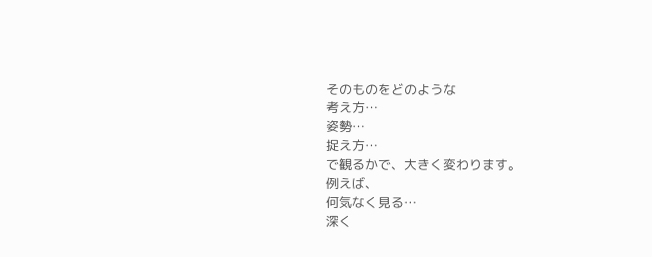そのものをどのような
考え方…
姿勢…
捉え方…
で観るかで、大きく変わります。
例えば、
何気なく見る…
深く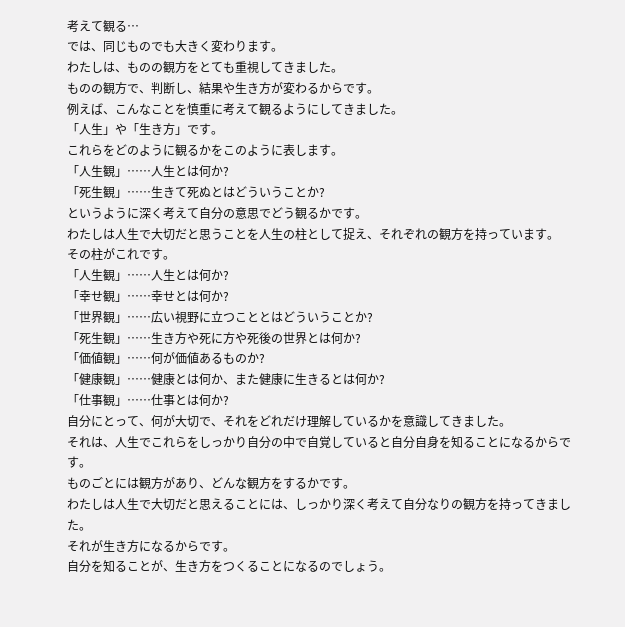考えて観る…
では、同じものでも大きく変わります。
わたしは、ものの観方をとても重視してきました。
ものの観方で、判断し、結果や生き方が変わるからです。
例えば、こんなことを慎重に考えて観るようにしてきました。
「人生」や「生き方」です。
これらをどのように観るかをこのように表します。
「人生観」……人生とは何か?
「死生観」……生きて死ぬとはどういうことか?
というように深く考えて自分の意思でどう観るかです。
わたしは人生で大切だと思うことを人生の柱として捉え、それぞれの観方を持っています。
その柱がこれです。
「人生観」……人生とは何か?
「幸せ観」……幸せとは何か?
「世界観」……広い視野に立つこととはどういうことか?
「死生観」……生き方や死に方や死後の世界とは何か?
「価値観」……何が価値あるものか?
「健康観」……健康とは何か、また健康に生きるとは何か?
「仕事観」……仕事とは何か?
自分にとって、何が大切で、それをどれだけ理解しているかを意識してきました。
それは、人生でこれらをしっかり自分の中で自覚していると自分自身を知ることになるからです。
ものごとには観方があり、どんな観方をするかです。
わたしは人生で大切だと思えることには、しっかり深く考えて自分なりの観方を持ってきました。
それが生き方になるからです。
自分を知ることが、生き方をつくることになるのでしょう。